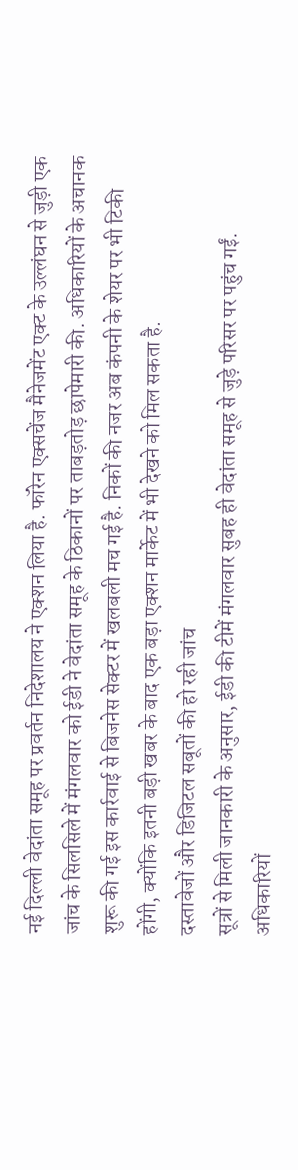नई दिल्ली वेदांता समूह पर प्रवर्तन निदेशालय ने एक्शन लिया है. फॉरेन एक्सचेंज मैनेजमेंट एक्ट के उल्लंघन से जुड़ी एक जांच के सिलसिले में मंगलवार को ईडी ने वेदांता समूह के ठिकानों पर ताबड़तोड़ छापेमारी की. अधिकारियों के अचानक शुरू की गई इस कार्रवाई से बिजनेस सेक्टर में खलबली मच गई है. निकों की नजर अब कंपनी के शेयर पर भी टिकी होंगी, क्योंकि इतनी बड़ी खबर के बाद एक बड़ा एक्शन मार्केट में भी देखने को मिल सकता है.
दस्तावेजों और डिजिटल सबूतों की हो रही जांच
सूत्रों से मिली जानकारी के अनुसार, ईडी की टीमें मंगलवार सुबह ही वेदांता समूह से जुड़े परिसर पर पहुंच गईं. अधिकारियों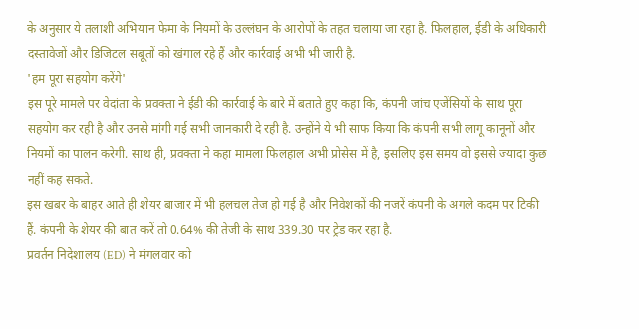के अनुसार ये तलाशी अभियान फेमा के नियमों के उल्लंघन के आरोपों के तहत चलाया जा रहा है. फिलहाल, ईडी के अधिकारी दस्तावेजों और डिजिटल सबूतों को खंगाल रहे हैं और कार्रवाई अभी भी जारी है.
'हम पूरा सहयोग करेंगे'
इस पूरे मामले पर वेदांता के प्रवक्ता ने ईडी की कार्रवाई के बारे में बताते हुए कहा कि, कंपनी जांच एजेंसियों के साथ पूरा सहयोग कर रही है और उनसे मांगी गई सभी जानकारी दे रही है. उन्होंने ये भी साफ किया कि कंपनी सभी लागू कानूनों और नियमों का पालन करेगी. साथ ही, प्रवक्ता ने कहा मामला फिलहाल अभी प्रोसेस में है, इसलिए इस समय वो इससे ज्यादा कुछ नहीं कह सकते.
इस खबर के बाहर आते ही शेयर बाजार में भी हलचल तेज हो गई है और निवेशकों की नजरें कंपनी के अगले कदम पर टिकी हैं. कंपनी के शेयर की बात करें तो 0.64% की तेजी के साथ 339.30 पर ट्रेड कर रहा है.
प्रवर्तन निदेशालय (ED) ने मंगलवार को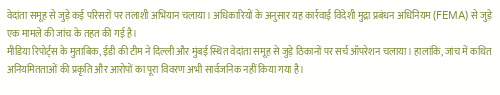वेदांता समूह से जुड़े कई परिसरों पर तलाशी अभियान चलाया। अधिकारियों के अनुसार यह कार्रवाई विदेशी मुद्रा प्रबंधन अधिनियम (FEMA) से जुड़े एक मामले की जांच के तहत की गई है।
मीडिया रिपोर्ट्स के मुताबिक, ईडी की टीम ने दिल्ली और मुंबई स्थित वेदांता समूह से जुड़े ठिकानों पर सर्च ऑपरेशन चलाया। हालांकि, जांच में कथित अनियमितताओं की प्रकृति और आरोपों का पूरा विवरण अभी सार्वजनिक नहीं किया गया है।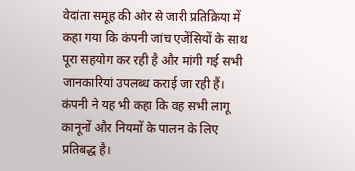वेदांता समूह की ओर से जारी प्रतिक्रिया में कहा गया कि कंपनी जांच एजेंसियों के साथ पूरा सहयोग कर रही है और मांगी गई सभी जानकारियां उपलब्ध कराई जा रही हैं। कंपनी ने यह भी कहा कि वह सभी लागू कानूनों और नियमों के पालन के लिए प्रतिबद्ध है।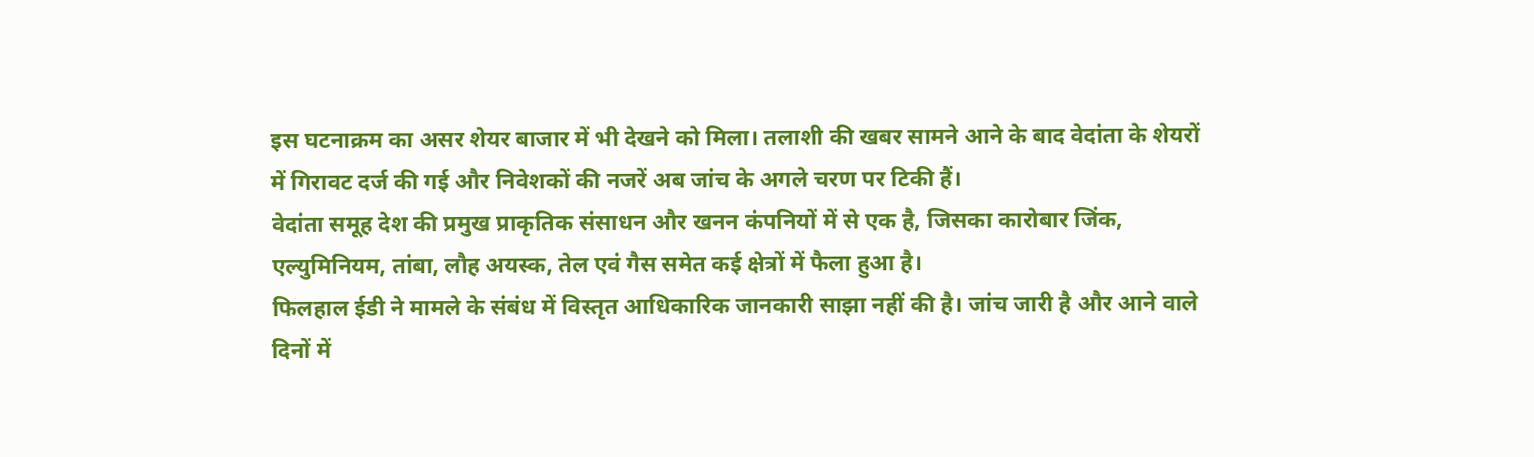इस घटनाक्रम का असर शेयर बाजार में भी देखने को मिला। तलाशी की खबर सामने आने के बाद वेदांता के शेयरों में गिरावट दर्ज की गई और निवेशकों की नजरें अब जांच के अगले चरण पर टिकी हैं।
वेदांता समूह देश की प्रमुख प्राकृतिक संसाधन और खनन कंपनियों में से एक है, जिसका कारोबार जिंक, एल्युमिनियम, तांबा, लौह अयस्क, तेल एवं गैस समेत कई क्षेत्रों में फैला हुआ है।
फिलहाल ईडी ने मामले के संबंध में विस्तृत आधिकारिक जानकारी साझा नहीं की है। जांच जारी है और आने वाले दिनों में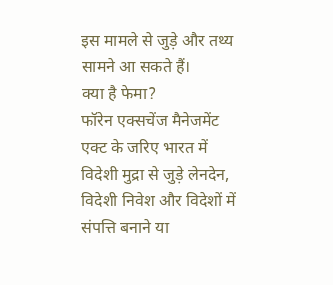इस मामले से जुड़े और तथ्य सामने आ सकते हैं।
क्या है फेमा?
फॉरेन एक्सचेंज मैनेजमेंट एक्ट के जरिए भारत में विदेशी मुद्रा से जुड़े लेनदेन, विदेशी निवेश और विदेशों में संपत्ति बनाने या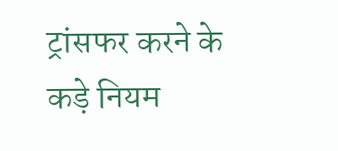ट्रांसफर करने के कड़े नियम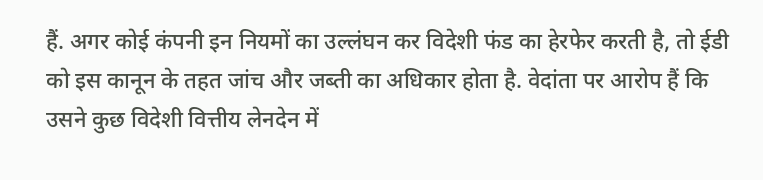हैं. अगर कोई कंपनी इन नियमों का उल्लंघन कर विदेशी फंड का हेरफेर करती है, तो ईडी को इस कानून के तहत जांच और जब्ती का अधिकार होता है. वेदांता पर आरोप हैं कि उसने कुछ विदेशी वित्तीय लेनदेन में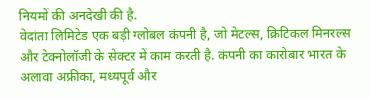नियमों की अनदेखी की है.
वेदांता लिमिटेड एक बड़ी ग्लोबल कंपनी है, जो मेटल्स, क्रिटिकल मिनरल्स और टेक्नोलॉजी के सेक्टर में काम करती है. कंपनी का कारोबार भारत के अलावा अफ्रीका, मध्यपूर्व और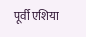पूर्वी एशिया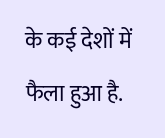के कई देशों में फैला हुआ है.